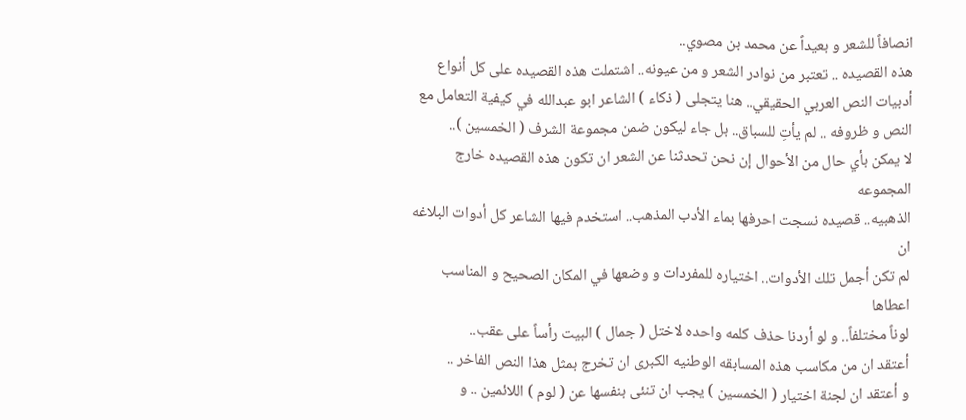انصافاً للشعر و بعيداً عن محمد بن مصوي..
هذه القصيده .. تعتبر من نوادر الشعر و من عيونه.. اشتملت هذه القصيده على كل أنواع
أدبيات النص العربي الحقيقي.. هنا يتجلى ( ذكاء ) الشاعر ابو عبدالله في كيفية التعامل مع
النص و ظروفه .. لم يأتِ للسباق.. بل جاء ليكون ضمن مجموعة الشرف ( الخمسين )..
لا يمكن بأي حال من الأحوال إن نحن تحدثنا عن الشعر ان تكون هذه القصيده خارج المجموعه
الذهبيه.. قصيده نسجت احرفها بماء الأدب المذهب.. استخدم فيها الشاعر كل أدوات البلاغه ان
لم تكن أجمل تلك الأدوات.. اختياره للمفردات و وضعها في المكان الصحيح و المناسب اعطاها
لوناً مختلفاً.. و لو أردنا حذف كلمه واحده لاختل ( جمال ) البيت رأساً على عقب..
أعتقد ان من مكاسب هذه المسابقه الوطنيه الكبرى ان تخرج بمثل هذا النص الفاخر ..
و أعتقد ان لجنة اختيار ( الخمسين ) يجب ان تنئى بنفسها عن ( لوم ) اللائمين .. و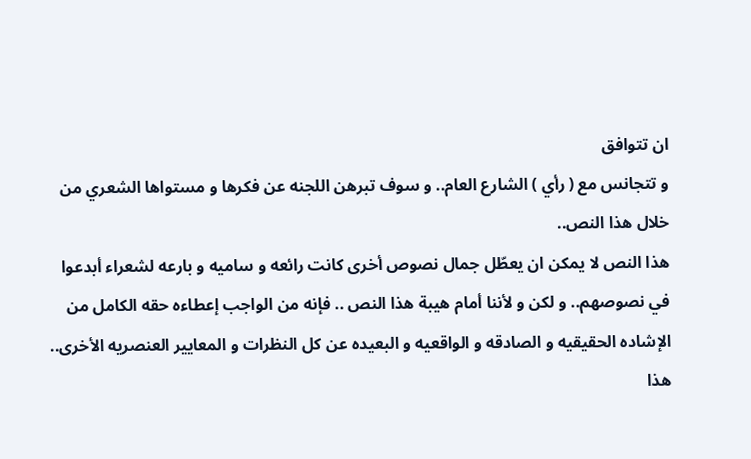ان تتوافق
و تتجانس مع ( رأي ) الشارع العام.. و سوف تبرهن اللجنه عن فكرها و مستواها الشعري من
خلال هذا النص..
هذا النص لا يمكن ان يعطّل جمال نصوص أخرى كانت رائعه و ساميه و بارعه لشعراء أبدعوا
في نصوصهم.. و لكن و لأننا أمام هيبة هذا النص .. فإنه من الواجب إعطاءه حقه الكامل من
الإشاده الحقيقيه و الصادقه و الواقعيه و البعيده عن كل النظرات و المعايير العنصريه الأخرى..
هذا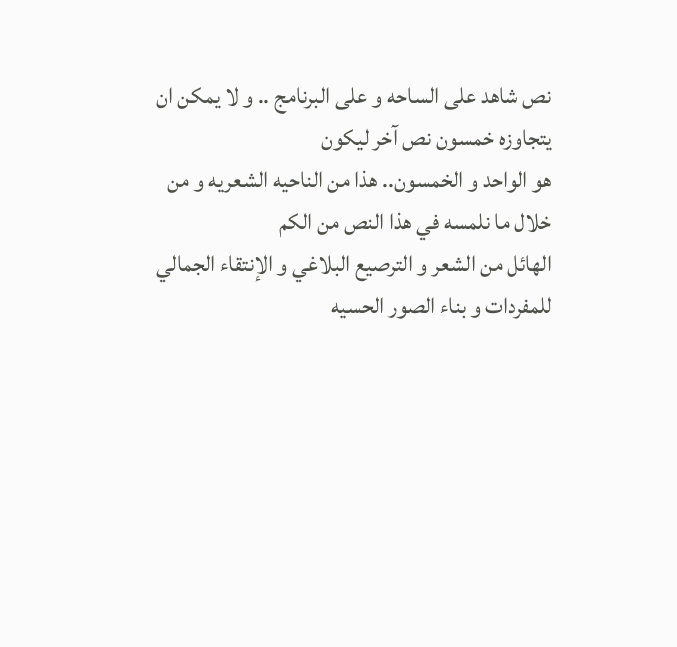نص شاهد على الساحه و على البرنامج .. و لا يمكن ان يتجاوزه خمسون نص آخر ليكون
هو الواحد و الخمسون.. هذا من الناحيه الشعريه و من خلال ما نلمسه في هذا النص من الكم
الهائل من الشعر و الترصيع البلاغي و الإنتقاء الجمالي للمفردات و بناء الصور الحسيه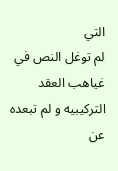التي
لم توغل النص في غياهب العقد التركيبيه و لم تبعده عن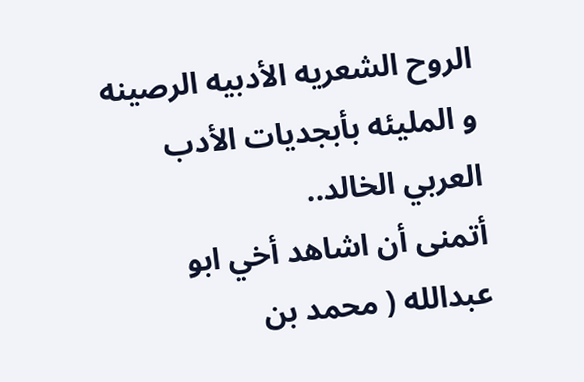الروح الشعريه الأدبيه الرصينه
و المليئه بأبجديات الأدب العربي الخالد..
أتمنى أن اشاهد أخي ابو عبدالله ( محمد بن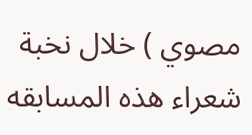مصوي ) خلال نخبة شعراء هذه المسابقه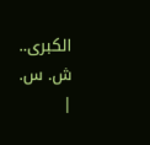الكبرى..
ش. س.
|